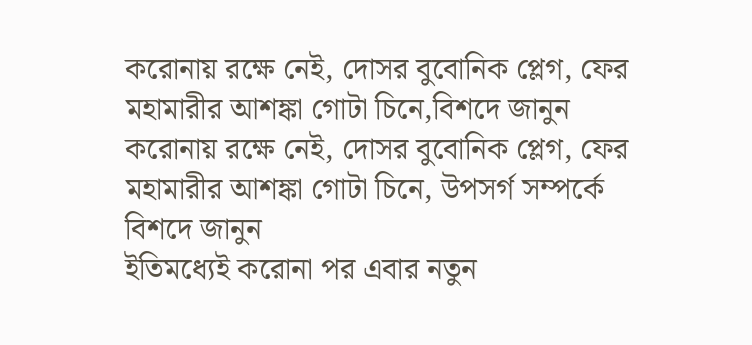করোনায় রক্ষে নেই, দোসর বুবোনিক প্লেগ, ফের মহামারীর আশঙ্কা গোটা চিনে,বিশদে জানুন
করোনায় রক্ষে নেই, দোসর বুবোনিক প্লেগ, ফের মহামারীর আশঙ্কা গোটা চিনে, উপসর্গ সম্পর্কে বিশদে জানুন
ইতিমধ্যেই করোনা পর এবার নতুন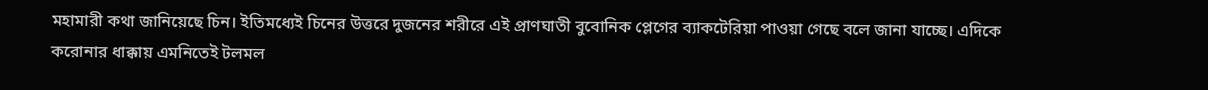মহামারী কথা জানিয়েছে চিন। ইতিমধ্যেই চিনের উত্তরে দুজনের শরীরে এই প্রাণঘাতী বুবোনিক প্লেগের ব্যাকটেরিয়া পাওয়া গেছে বলে জানা যাচ্ছে। এদিকে করোনার ধাক্কায় এমনিতেই টলমল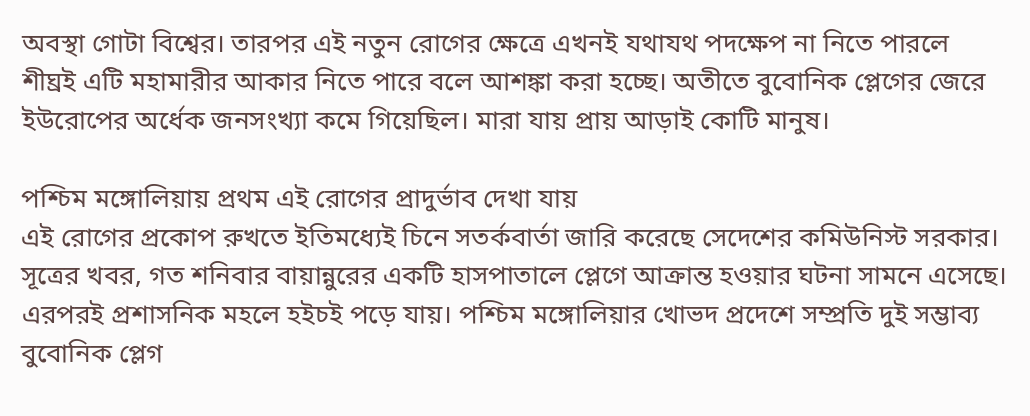অবস্থা গোটা বিশ্বের। তারপর এই নতুন রোগের ক্ষেত্রে এখনই যথাযথ পদক্ষেপ না নিতে পারলে শীঘ্রই এটি মহামারীর আকার নিতে পারে বলে আশঙ্কা করা হচ্ছে। অতীতে বুবোনিক প্লেগের জেরে ইউরোপের অর্ধেক জনসংখ্যা কমে গিয়েছিল। মারা যায় প্রায় আড়াই কোটি মানুষ।

পশ্চিম মঙ্গোলিয়ায় প্রথম এই রোগের প্রাদুর্ভাব দেখা যায়
এই রোগের প্রকোপ রুখতে ইতিমধ্যেই চিনে সতর্কবার্তা জারি করেছে সেদেশের কমিউনিস্ট সরকার। সূত্রের খবর, গত শনিবার বায়ান্নুরের একটি হাসপাতালে প্লেগে আক্রান্ত হওয়ার ঘটনা সামনে এসেছে। এরপরই প্রশাসনিক মহলে হইচই পড়ে যায়। পশ্চিম মঙ্গোলিয়ার খোভদ প্রদেশে সম্প্রতি দুই সম্ভাব্য বুবোনিক প্লেগ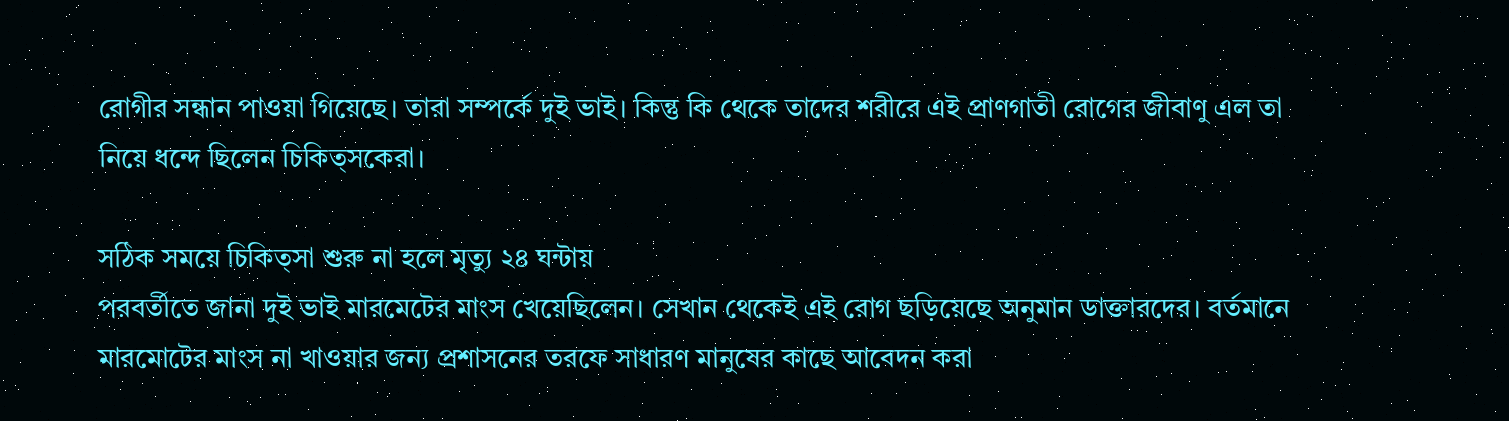রোগীর সন্ধান পাওয়া গিয়েছে। তারা সম্পর্কে দুই ভাই। কিন্তু কি থেকে তাদের শরীরে এই প্রাণগাতী রোগের জীবাণু এল তা নিয়ে ধন্দে ছিলেন চিকিত্সকেরা।

সঠিক সময়ে চিকিত্সা শুরু না হলে মৃত্যু ২৪ ঘন্টায়
পরবর্তীতে জানা দুই ভাই মারমেটের মাংস খেয়েছিলেন। সেখান থেকেই এই রোগ ছড়িয়েছে অনুমান ডাক্তারদের। বর্তমানে মারমোটের মাংস না খাওয়ার জন্য প্রশাসনের তরফে সাধারণ মানুষের কাছে আবেদন করা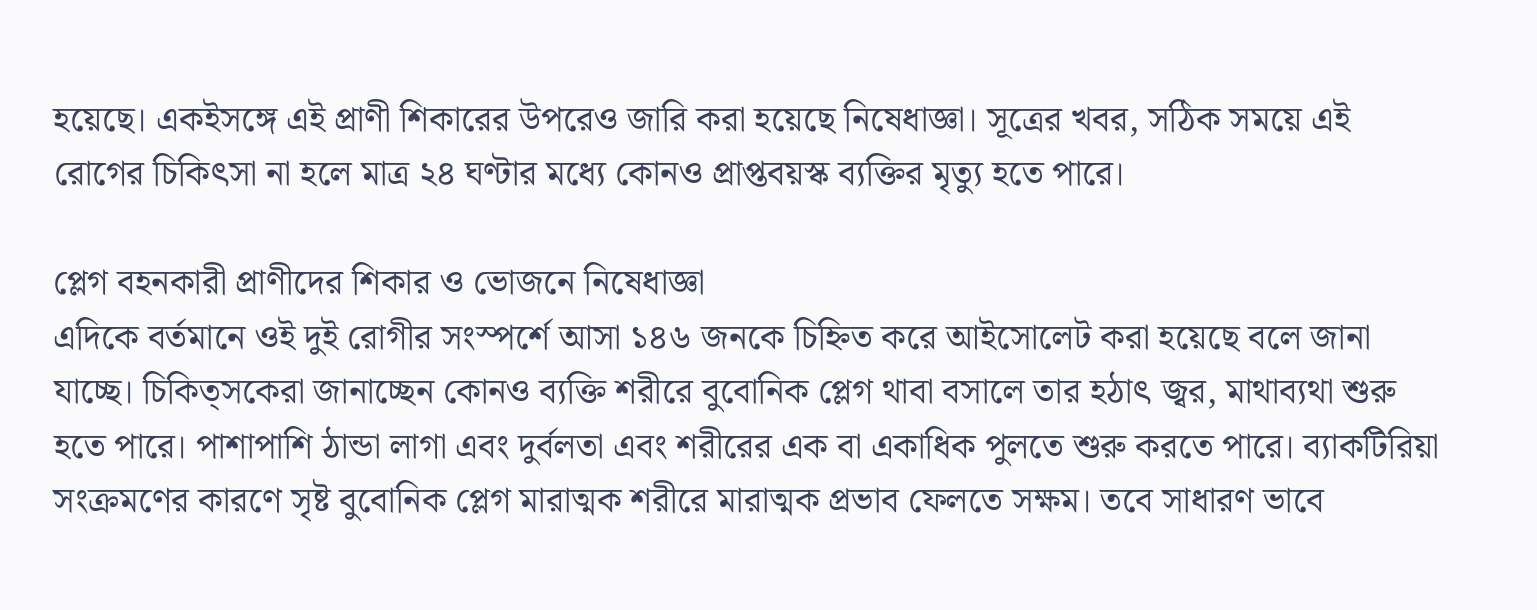হয়েছে। একইসঙ্গে এই প্রাণী শিকারের উপরেও জারি করা হয়েছে নিষেধাজ্ঞা। সূত্রের খবর, সঠিক সময়ে এই রোগের চিকিৎসা না হলে মাত্র ২৪ ঘণ্টার মধ্যে কোনও প্রাপ্তবয়স্ক ব্যক্তির মৃত্যু হতে পারে।

প্লেগ বহনকারী প্রাণীদের শিকার ও ভোজনে নিষেধাজ্ঞা
এদিকে বর্তমানে ওই দুই রোগীর সংস্পর্শে আসা ১৪৬ জনকে চিহ্নিত করে আইসোলেট করা হয়েছে বলে জানা যাচ্ছে। চিকিত্সকেরা জানাচ্ছেন কোনও ব্যক্তি শরীরে বুবোনিক প্লেগ থাবা বসালে তার হঠাৎ জ্বর, মাথাব্যথা শুরু হতে পারে। পাশাপাশি ঠান্ডা লাগা এবং দুর্বলতা এবং শরীরের এক বা একাধিক পুলতে শুরু করতে পারে। ব্যাকটিরিয়া সংক্রমণের কারণে সৃষ্ট বুবোনিক প্লেগ মারাত্মক শরীরে মারাত্মক প্রভাব ফেলতে সক্ষম। তবে সাধারণ ভাবে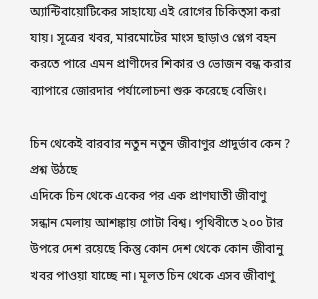অ্যান্টিবায়োটিকের সাহায্যে এই রোগের চিকিত্সা করা যায়। সূত্রের খবর, মারমোটের মাংস ছাড়াও প্লেগ বহন করতে পারে এমন প্রাণীদের শিকার ও ভোজন বন্ধ করার ব্যাপারে জোরদার পর্যালোচনা শুরু করেছে বেজিং।

চিন থেকেই বারবার নতুন নতুন জীবাণুর প্রাদুর্ভাব কেন ? প্রশ্ন উঠছে
এদিকে চিন থেকে একের পর এক প্রাণঘাতী জীবাণু সন্ধান মেলায় আশঙ্কায় গোটা বিশ্ব। পৃথিবীতে ২০০ টার উপরে দেশ রয়েছে কিন্তু কোন দেশ থেকে কোন জীবানু খবর পাওয়া যাচ্ছে না। মূলত চিন থেকে এসব জীবাণু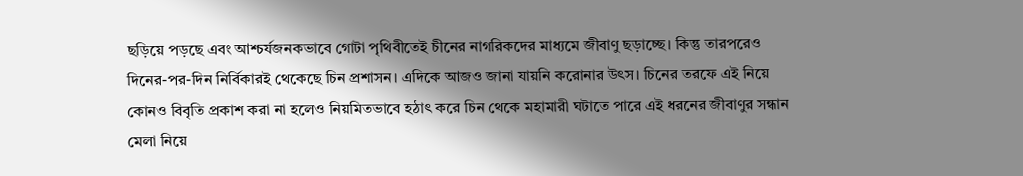ছড়িয়ে পড়ছে এবং আশ্চর্যজনকভাবে গোটা পৃথিবীতেই চীনের নাগরিকদের মাধ্যমে জীবাণু ছড়াচ্ছে। কিন্তু তারপরেও দিনের-পর-দিন নির্বিকারই থেকেছে চিন প্রশাসন। এদিকে আজও জানা যায়নি করোনার উৎস। চিনের তরফে এই নিয়ে কোনও বিবৃতি প্রকাশ করা না হলেও নিয়মিতভাবে হঠাৎ করে চিন থেকে মহামারী ঘটাতে পারে এই ধরনের জীবাণুর সন্ধান মেলা নিয়ে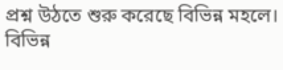প্রশ্ন উঠতে শুরু করেছে বিভিন্ন মহলে। বিভিন্ন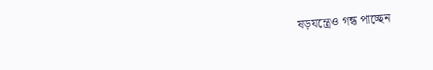ষড়যন্ত্রেও গন্ধ পাচ্ছেন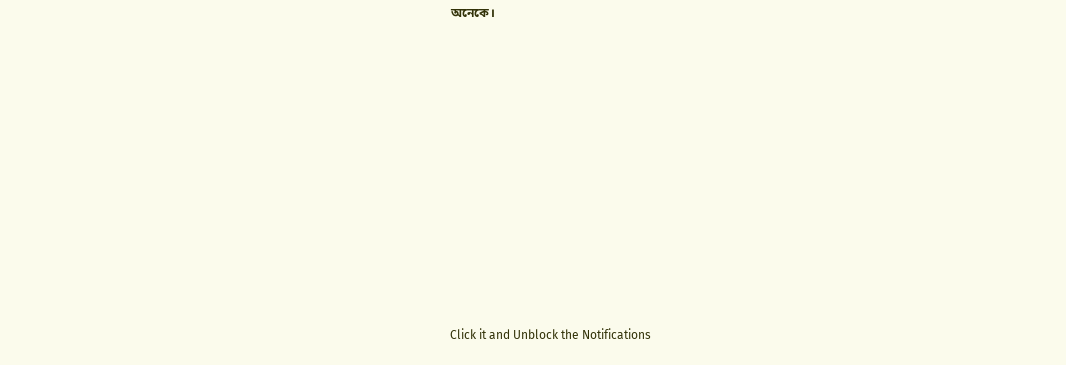অনেকে।












Click it and Unblock the Notifications